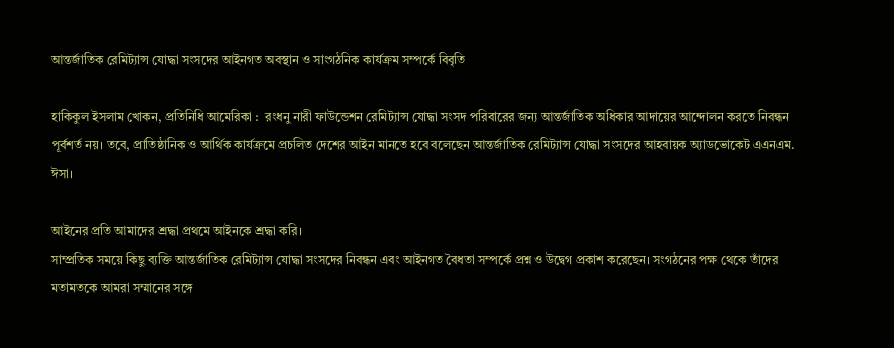আন্তর্জাতিক রেমিট্যান্স যোদ্ধা সংসদের আইনগত অবস্থান ও সাংগঠনিক কার্যক্রম সম্পর্কে বিবৃতি

হাকিকুল ইসলাম খোকন, প্রতিনিধি আমেরিকা :  রংধনু নারী ফাউন্ডেশন রেমিট্যান্স যোদ্ধা সংসদ পরিবারের জন্য আন্তর্জাতিক অধিকার আদায়ের আন্দোলন করতে নিবন্ধন পূর্বশর্ত নয়। তবে, প্রাতিষ্ঠানিক ও আর্থিক কার্যক্রমে প্রচলিত দেশের আইন মানতে হবে বলেছেন আন্তর্জাতিক রেমিট্যান্স যোদ্ধা সংসদের আহবায়ক অ্যাডভোকেট এএনএম. ঈসা।

আইনের প্রতি আমাদের শ্রদ্ধা প্রথমে আইনকে শ্রদ্ধা করি।
সাম্প্রতিক সময়ে কিছু ব্যক্তি আন্তর্জাতিক রেমিট্যান্স যোদ্ধা সংসদের নিবন্ধন এবং আইনগত বৈধতা সম্পর্কে প্রশ্ন ও উদ্বেগ প্রকাশ করেছেন। সংগঠনের পক্ষ থেকে তাঁদের মতামতকে আমরা সম্মানের সঙ্গে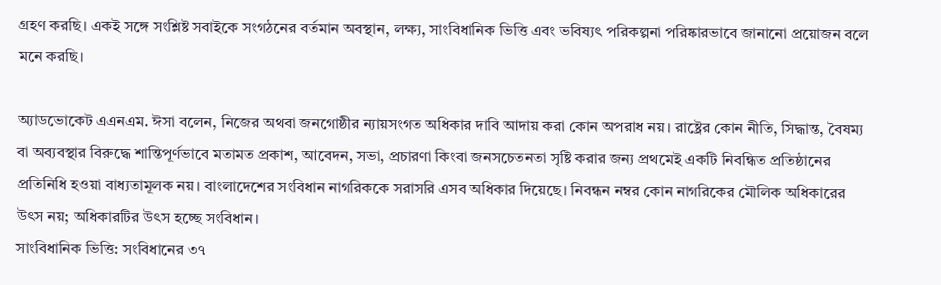গ্রহণ করছি। একই সঙ্গে সংশ্লিষ্ট সবাইকে সংগঠনের বর্তমান অবস্থান, লক্ষ্য, সাংবিধানিক ভিত্তি এবং ভবিষ্যৎ পরিকল্পনা পরিষ্কারভাবে জানানো প্রয়োজন বলে মনে করছি।

অ্যাডভোকেট এএনএম. ঈসা বলেন, নিজের অথবা জনগোষ্ঠীর ন্যায়সংগত অধিকার দাবি আদায় করা কোন অপরাধ নয়। রাষ্ট্রের কোন নীতি, সিদ্ধান্ত, বৈষম্য বা অব্যবস্থার বিরুদ্ধে শান্তিপূর্ণভাবে মতামত প্রকাশ, আবেদন, সভা, প্রচারণা কিংবা জনসচেতনতা সৃষ্টি করার জন্য প্রথমেই একটি নিবন্ধিত প্রতিষ্ঠানের প্রতিনিধি হওয়া বাধ্যতামূলক নয়। বাংলাদেশের সংবিধান নাগরিককে সরাসরি এসব অধিকার দিয়েছে। নিবন্ধন নম্বর কোন নাগরিকের মৌলিক অধিকারের উৎস নয়; অধিকারটির উৎস হচ্ছে সংবিধান।
সাংবিধানিক ভিত্তি: সংবিধানের ৩৭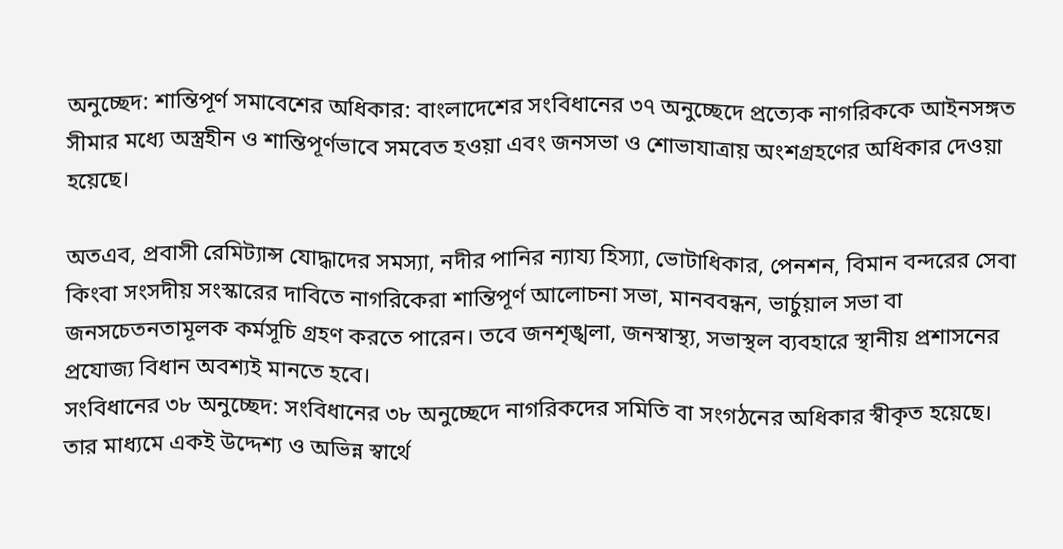অনুচ্ছেদ: শান্তিপূর্ণ সমাবেশের অধিকার: বাংলাদেশের সংবিধানের ৩৭ অনুচ্ছেদে প্রত্যেক নাগরিককে আইনসঙ্গত সীমার মধ্যে অস্ত্রহীন ও শান্তিপূর্ণভাবে সমবেত হওয়া এবং জনসভা ও শোভাযাত্রায় অংশগ্রহণের অধিকার দেওয়া হয়েছে।

অতএব, প্রবাসী রেমিট্যান্স যোদ্ধাদের সমস্যা, নদীর পানির ন্যায্য হিস্যা, ভোটাধিকার, পেনশন, বিমান বন্দরের সেবা কিংবা সংসদীয় সংস্কারের দাবিতে নাগরিকেরা শান্তিপূর্ণ আলোচনা সভা, মানববন্ধন, ভার্চুয়াল সভা বা জনসচেতনতামূলক কর্মসূচি গ্রহণ করতে পারেন। তবে জনশৃঙ্খলা, জনস্বাস্থ্য, সভাস্থল ব্যবহারে স্থানীয় প্রশাসনের প্রযোজ্য বিধান অবশ্যই মানতে হবে।
সংবিধানের ৩৮ অনুচ্ছেদ: সংবিধানের ৩৮ অনুচ্ছেদে নাগরিকদের সমিতি বা সংগঠনের অধিকার স্বীকৃত হয়েছে। তার মাধ্যমে একই উদ্দেশ্য ও অভিন্ন স্বার্থে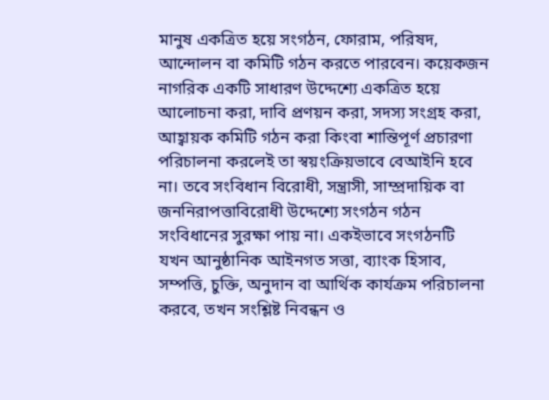মানুষ একত্রিত হয়ে সংগঠন, ফোরাম, পরিষদ, আন্দোলন বা কমিটি গঠন করতে পারবেন। কয়েকজন নাগরিক একটি সাধারণ উদ্দেশ্যে একত্রিত হয়ে আলোচনা করা, দাবি প্রণয়ন করা, সদস্য সংগ্রহ করা, আহ্বায়ক কমিটি গঠন করা কিংবা শান্তিপূর্ণ প্রচারণা পরিচালনা করলেই তা স্বয়ংক্রিয়ভাবে বেআইনি হবে না। তবে সংবিধান বিরোধী, সন্ত্রাসী, সাম্প্রদায়িক বা জননিরাপত্তাবিরোধী উদ্দেশ্যে সংগঠন গঠন সংবিধানের সুরক্ষা পায় না। একইভাবে সংগঠনটি যখন আনুষ্ঠানিক আইনগত সত্তা, ব্যাংক হিসাব, সম্পত্তি, চুক্তি, অনুদান বা আর্থিক কার্যক্রম পরিচালনা করবে, তখন সংশ্লিষ্ট নিবন্ধন ও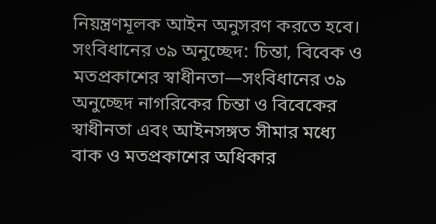নিয়ন্ত্রণমূলক আইন অনুসরণ করতে হবে।
সংবিধানের ৩৯ অনুচ্ছেদ: চিন্তা, বিবেক ও মতপ্রকাশের স্বাধীনতা—সংবিধানের ৩৯ অনুচ্ছেদ নাগরিকের চিন্তা ও বিবেকের স্বাধীনতা এবং আইনসঙ্গত সীমার মধ্যে বাক ও মতপ্রকাশের অধিকার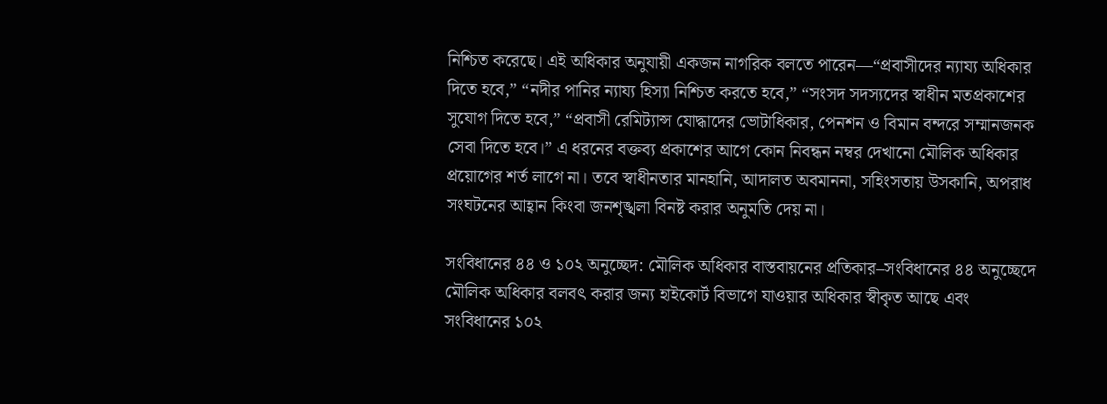নিশ্চিত করেছে। এই অধিকার অনুযায়ী একজন নাগরিক বলতে পারেন—“প্রবাসীদের ন্যায্য অধিকার দিতে হবে,” “নদীর পানির ন্যায্য হিস্যা নিশ্চিত করতে হবে,” “সংসদ সদস্যদের স্বাধীন মতপ্রকাশের সুযোগ দিতে হবে,” “প্রবাসী রেমিট্যান্স যোদ্ধাদের ভোটাধিকার, পেনশন ও বিমান বন্দরে সম্মানজনক সেবা দিতে হবে।” এ ধরনের বক্তব্য প্রকাশের আগে কোন নিবন্ধন নম্বর দেখানো মৌলিক অধিকার প্রয়োগের শর্ত লাগে না। তবে স্বাধীনতার মানহানি, আদালত অবমাননা, সহিংসতায় উসকানি, অপরাধ সংঘটনের আহ্বান কিংবা জনশৃঙ্খলা বিনষ্ট করার অনুমতি দেয় না।

সংবিধানের ৪৪ ও ১০২ অনুচ্ছেদ: মৌলিক অধিকার বাস্তবায়নের প্রতিকার–সংবিধানের ৪৪ অনুচ্ছেদে মৌলিক অধিকার বলবৎ করার জন্য হাইকোর্ট বিভাগে যাওয়ার অধিকার স্বীকৃত আছে এবং সংবিধানের ১০২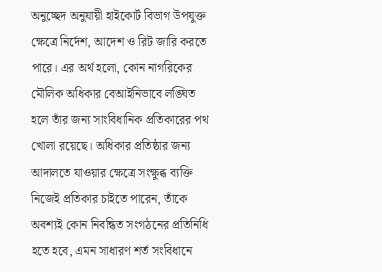অনুচ্ছেদ অনুযায়ী হাইকোর্ট বিভাগ উপযুক্ত ক্ষেত্রে নির্দেশ, আদেশ ও রিট জারি করতে পারে। এর অর্থ হলো, কোন নাগরিকের মৌলিক অধিকার বেআইনিভাবে লঙ্ঘিত হলে তাঁর জন্য সাংবিধানিক প্রতিকারের পথ খোলা রয়েছে। অধিকার প্রতিষ্ঠার জন্য আদালতে যাওয়ার ক্ষেত্রে সংক্ষুব্ধ ব্যক্তি নিজেই প্রতিকার চাইতে পারেন, তাঁকে অবশ্যই কোন নিবন্ধিত সংগঠনের প্রতিনিধি হতে হবে, এমন সাধারণ শর্ত সংবিধানে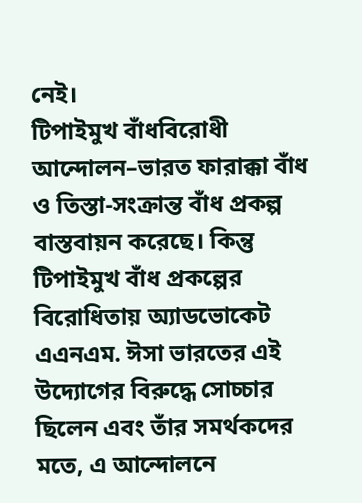নেই।
টিপাইমুখ বাঁধবিরোধী আন্দোলন–ভারত ফারাক্কা বাঁধ ও তিস্তা-সংক্রান্ত বাঁধ প্রকল্প বাস্তবায়ন করেছে। কিন্তু টিপাইমুখ বাঁধ প্রকল্পের বিরোধিতায় অ্যাডভোকেট এএনএম. ঈসা ভারতের এই উদ্যোগের বিরুদ্ধে সোচ্চার ছিলেন এবং তাঁর সমর্থকদের মতে, এ আন্দোলনে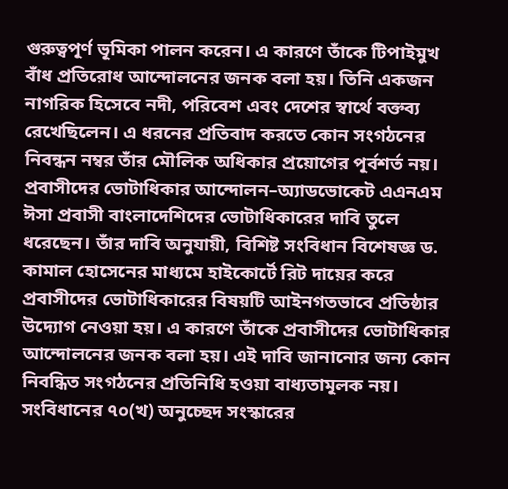গুরুত্বপূর্ণ ভূমিকা পালন করেন। এ কারণে তাঁকে টিপাইমুখ বাঁধ প্রতিরোধ আন্দোলনের জনক বলা হয়। তিনি একজন নাগরিক হিসেবে নদী, পরিবেশ এবং দেশের স্বার্থে বক্তব্য রেখেছিলেন। এ ধরনের প্রতিবাদ করতে কোন সংগঠনের নিবন্ধন নম্বর তাঁর মৌলিক অধিকার প্রয়োগের পূর্বশর্ত নয়। প্রবাসীদের ভোটাধিকার আন্দোলন–অ্যাডভোকেট এএনএম ঈসা প্রবাসী বাংলাদেশিদের ভোটাধিকারের দাবি তুলে ধরেছেন। তাঁর দাবি অনুযায়ী, বিশিষ্ট সংবিধান বিশেষজ্ঞ ড. কামাল হোসেনের মাধ্যমে হাইকোর্টে রিট দায়ের করে প্রবাসীদের ভোটাধিকারের বিষয়টি আইনগতভাবে প্রতিষ্ঠার উদ্যোগ নেওয়া হয়। এ কারণে তাঁকে প্রবাসীদের ভোটাধিকার আন্দোলনের জনক বলা হয়। এই দাবি জানানোর জন্য কোন নিবন্ধিত সংগঠনের প্রতিনিধি হওয়া বাধ্যতামূলক নয়। সংবিধানের ৭০(খ) অনুচ্ছেদ সংস্কারের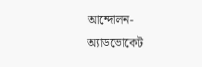আন্দোলন-অ্যাডভোকেট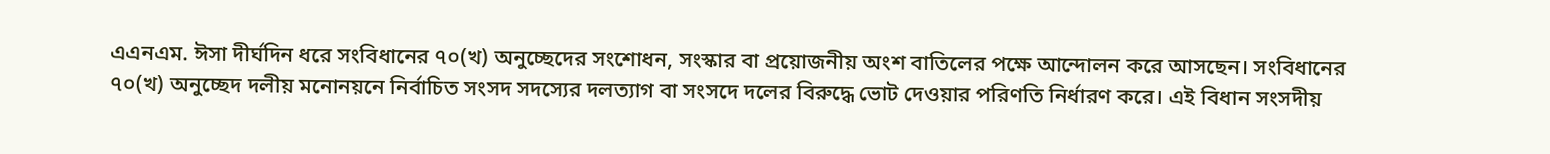এএনএম. ঈসা দীর্ঘদিন ধরে সংবিধানের ৭০(খ) অনুচ্ছেদের সংশোধন, সংস্কার বা প্রয়োজনীয় অংশ বাতিলের পক্ষে আন্দোলন করে আসছেন। সংবিধানের ৭০(খ) অনুচ্ছেদ দলীয় মনোনয়নে নির্বাচিত সংসদ সদস্যের দলত্যাগ বা সংসদে দলের বিরুদ্ধে ভোট দেওয়ার পরিণতি নির্ধারণ করে। এই বিধান সংসদীয়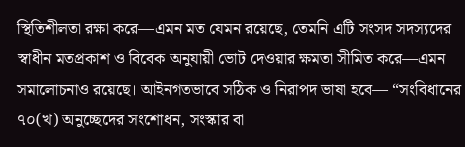স্থিতিশীলতা রক্ষা করে—এমন মত যেমন রয়েছে, তেমনি এটি সংসদ সদস্যদের স্বাধীন মতপ্রকাশ ও বিবেক অনুযায়ী ভোট দেওয়ার ক্ষমতা সীমিত করে—এমন সমালোচনাও রয়েছে। আইনগতভাবে সঠিক ও নিরাপদ ভাষা হবে— “সংবিধানের ৭০(খ) অনুচ্ছেদের সংশোধন, সংস্কার বা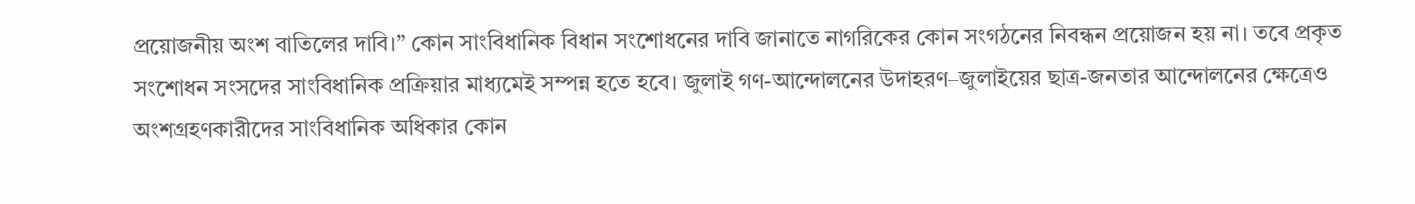প্রয়োজনীয় অংশ বাতিলের দাবি।” কোন সাংবিধানিক বিধান সংশোধনের দাবি জানাতে নাগরিকের কোন সংগঠনের নিবন্ধন প্রয়োজন হয় না। তবে প্রকৃত সংশোধন সংসদের সাংবিধানিক প্রক্রিয়ার মাধ্যমেই সম্পন্ন হতে হবে। জুলাই গণ-আন্দোলনের উদাহরণ–জুলাইয়ের ছাত্র-জনতার আন্দোলনের ক্ষেত্রেও অংশগ্রহণকারীদের সাংবিধানিক অধিকার কোন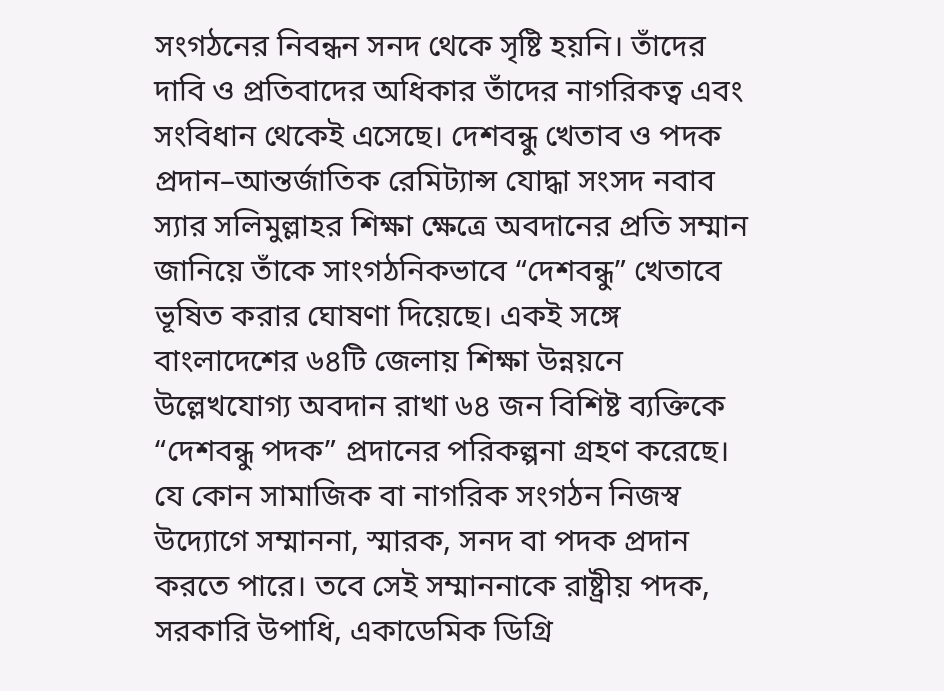সংগঠনের নিবন্ধন সনদ থেকে সৃষ্টি হয়নি। তাঁদের দাবি ও প্রতিবাদের অধিকার তাঁদের নাগরিকত্ব এবং সংবিধান থেকেই এসেছে। দেশবন্ধু খেতাব ও পদক প্রদান–আন্তর্জাতিক রেমিট্যান্স যোদ্ধা সংসদ নবাব স্যার সলিমুল্লাহর শিক্ষা ক্ষেত্রে অবদানের প্রতি সম্মান জানিয়ে তাঁকে সাংগঠনিকভাবে “দেশবন্ধু” খেতাবে ভূষিত করার ঘোষণা দিয়েছে। একই সঙ্গে বাংলাদেশের ৬৪টি জেলায় শিক্ষা উন্নয়নে উল্লেখযোগ্য অবদান রাখা ৬৪ জন বিশিষ্ট ব্যক্তিকে “দেশবন্ধু পদক” প্রদানের পরিকল্পনা গ্রহণ করেছে। যে কোন সামাজিক বা নাগরিক সংগঠন নিজস্ব উদ্যোগে সম্মাননা, স্মারক, সনদ বা পদক প্রদান করতে পারে। তবে সেই সম্মাননাকে রাষ্ট্রীয় পদক, সরকারি উপাধি, একাডেমিক ডিগ্রি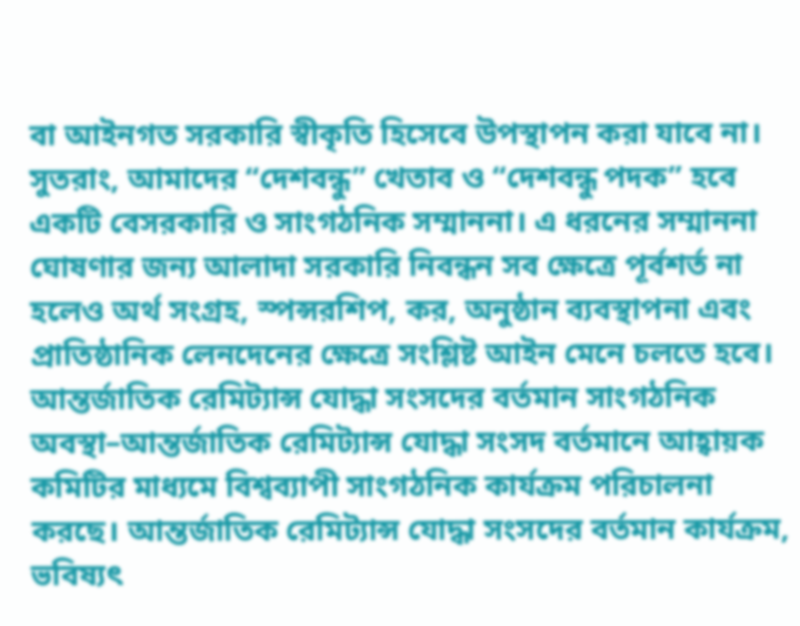বা আইনগত সরকারি স্বীকৃতি হিসেবে উপস্থাপন করা যাবে না। সুতরাং, আমাদের “দেশবন্ধু” খেতাব ও “দেশবন্ধু পদক” হবে একটি বেসরকারি ও সাংগঠনিক সম্মাননা। এ ধরনের সম্মাননা ঘোষণার জন্য আলাদা সরকারি নিবন্ধন সব ক্ষেত্রে পূর্বশর্ত না হলেও অর্থ সংগ্রহ, স্পন্সরশিপ, কর, অনুষ্ঠান ব্যবস্থাপনা এবং প্রাতিষ্ঠানিক লেনদেনের ক্ষেত্রে সংশ্লিষ্ট আইন মেনে চলতে হবে। আন্তর্জাতিক রেমিট্যান্স যোদ্ধা সংসদের বর্তমান সাংগঠনিক অবস্থা–আন্তর্জাতিক রেমিট্যান্স যোদ্ধা সংসদ বর্তমানে আহ্বায়ক কমিটির মাধ্যমে বিশ্বব্যাপী সাংগঠনিক কার্যক্রম পরিচালনা করছে। আন্তর্জাতিক রেমিট্যান্স যোদ্ধা সংসদের বর্তমান কার্যক্রম, ভবিষ্যৎ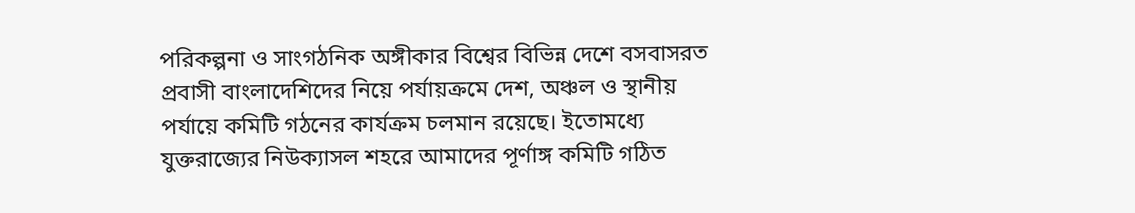পরিকল্পনা ও সাংগঠনিক অঙ্গীকার বিশ্বের বিভিন্ন দেশে বসবাসরত প্রবাসী বাংলাদেশিদের নিয়ে পর্যায়ক্রমে দেশ, অঞ্চল ও স্থানীয় পর্যায়ে কমিটি গঠনের কার্যক্রম চলমান রয়েছে। ইতোমধ্যে যুক্তরাজ্যের নিউক্যাসল শহরে আমাদের পূর্ণাঙ্গ কমিটি গঠিত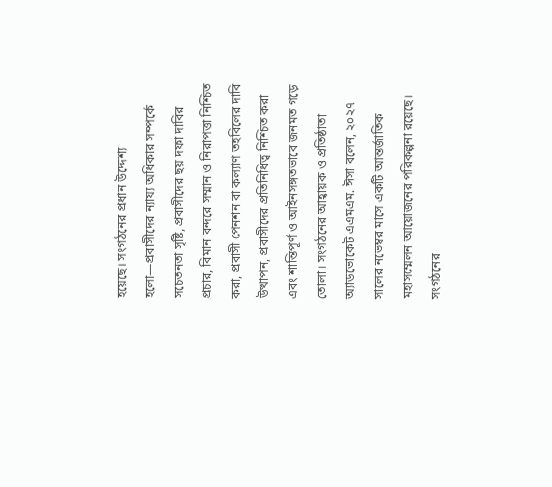হয়েছে। সংগঠনের প্রধান উদ্দেশ্য হলো—প্রবাসীদের ন্যায্য অধিকার সম্পর্কে সচেতনতা সৃষ্টি, প্রবাসীদের ছয় দফা দাবির প্রচার, বিমান বন্দরে সম্মান ও নিরাপত্তা নিশ্চিত করা, প্রবাসী পেনশন বা কল্যাণ তহবিলের দাবি উত্থাপন, প্রবাসীদের প্রতিনিধিত্ব নিশ্চিত করা এবং শান্তিপূর্ণ ও আইনসঙ্গতভাবে জনমত গড়ে তোলা। সংগঠনের আহ্বায়ক ও প্রতিষ্ঠাতা অ্যাডভোকেট এএমএম. ঈসা বলেন, ২০২৭ সালের নভেম্বর মাসে একটি আন্তর্জাতিক মহাসম্মেলন আয়োজনের পরিকল্পনা রয়েছে। সংগঠনের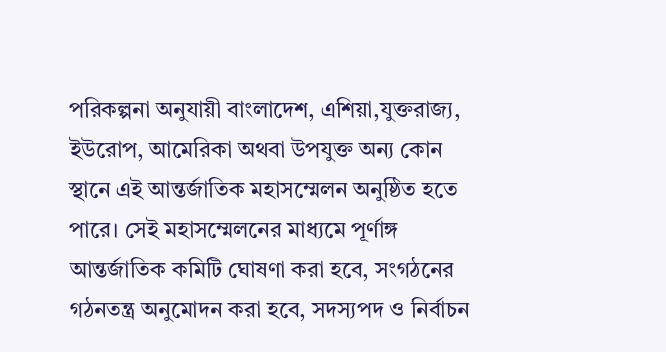পরিকল্পনা অনুযায়ী বাংলাদেশ, এশিয়া,যুক্তরাজ্য, ইউরোপ, আমেরিকা অথবা উপযুক্ত অন্য কোন স্থানে এই আন্তর্জাতিক মহাসম্মেলন অনুষ্ঠিত হতে পারে। সেই মহাসম্মেলনের মাধ্যমে পূর্ণাঙ্গ আন্তর্জাতিক কমিটি ঘোষণা করা হবে, সংগঠনের গঠনতন্ত্র অনুমোদন করা হবে, সদস্যপদ ও নির্বাচন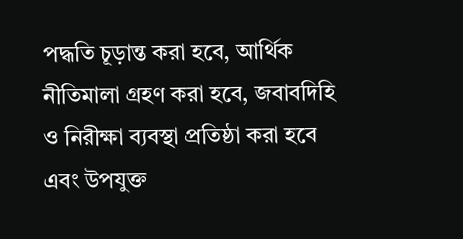পদ্ধতি চূড়ান্ত করা হবে, আর্থিক নীতিমালা গ্রহণ করা হবে, জবাবদিহি ও নিরীক্ষা ব্যবস্থা প্রতিষ্ঠা করা হবে এবং উপযুক্ত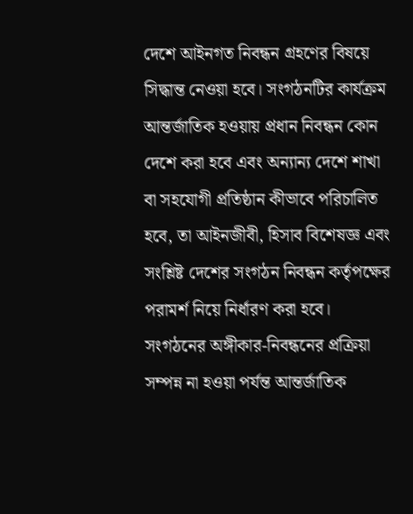দেশে আইনগত নিবন্ধন গ্রহণের বিষয়ে সিদ্ধান্ত নেওয়া হবে। সংগঠনটির কার্যক্রম আন্তর্জাতিক হওয়ায় প্রধান নিবন্ধন কোন দেশে করা হবে এবং অন্যান্য দেশে শাখা বা সহযোগী প্রতিষ্ঠান কীভাবে পরিচালিত হবে, তা আইনজীবী, হিসাব বিশেষজ্ঞ এবং সংশ্লিষ্ট দেশের সংগঠন নিবন্ধন কর্তৃপক্ষের পরামর্শ নিয়ে নির্ধারণ করা হবে। সংগঠনের অঙ্গীকার-নিবন্ধনের প্রক্রিয়া সম্পন্ন না হওয়া পর্যন্ত আন্তর্জাতিক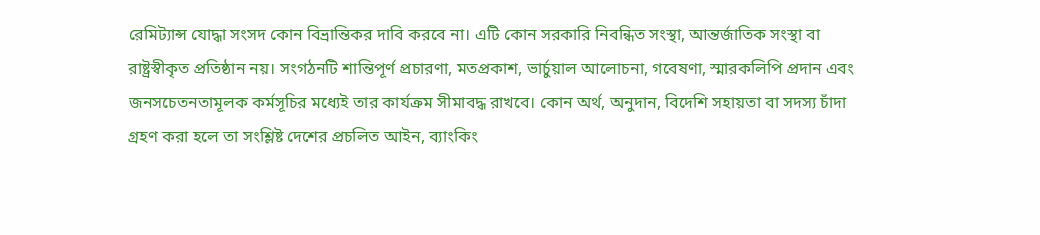রেমিট্যান্স যোদ্ধা সংসদ কোন বিভ্রান্তিকর দাবি করবে না। এটি কোন সরকারি নিবন্ধিত সংস্থা, আন্তর্জাতিক সংস্থা বা রাষ্ট্রস্বীকৃত প্রতিষ্ঠান নয়। সংগঠনটি শান্তিপূর্ণ প্রচারণা, মতপ্রকাশ, ভার্চুয়াল আলোচনা, গবেষণা, স্মারকলিপি প্রদান এবং জনসচেতনতামূলক কর্মসূচির মধ্যেই তার কার্যক্রম সীমাবদ্ধ রাখবে। কোন অর্থ, অনুদান, বিদেশি সহায়তা বা সদস্য চাঁদা গ্রহণ করা হলে তা সংশ্লিষ্ট দেশের প্রচলিত আইন, ব্যাংকিং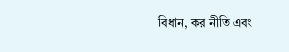বিধান, কর নীতি এবং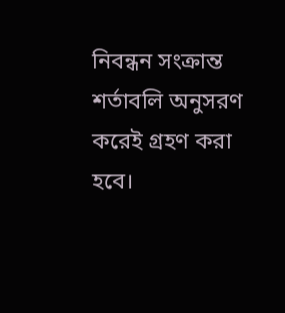নিবন্ধন সংক্রান্ত শর্তাবলি অনুসরণ করেই গ্রহণ করা হবে।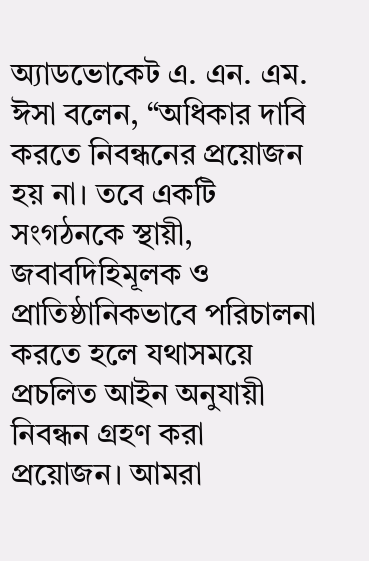অ্যাডভোকেট এ. এন. এম. ঈসা বলেন, “অধিকার দাবি করতে নিবন্ধনের প্রয়োজন হয় না। তবে একটি সংগঠনকে স্থায়ী, জবাবদিহিমূলক ও প্রাতিষ্ঠানিকভাবে পরিচালনা করতে হলে যথাসময়ে প্রচলিত আইন অনুযায়ী নিবন্ধন গ্রহণ করা প্রয়োজন। আমরা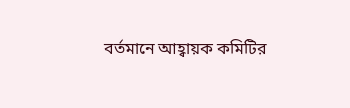বর্তমানে আহ্বায়ক কমিটির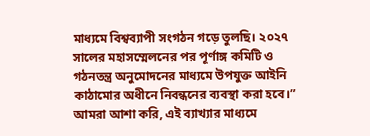মাধ্যমে বিশ্বব্যাপী সংগঠন গড়ে তুলছি। ২০২৭ সালের মহাসম্মেলনের পর পূর্ণাঙ্গ কমিটি ও গঠনতন্ত্র অনুমোদনের মাধ্যমে উপযুক্ত আইনি কাঠামোর অধীনে নিবন্ধনের ব্যবস্থা করা হবে।” আমরা আশা করি, এই ব্যাখ্যার মাধ্যমে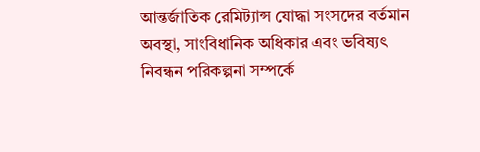আন্তর্জাতিক রেমিট্যান্স যোদ্ধা সংসদের বর্তমান অবস্থা, সাংবিধানিক অধিকার এবং ভবিষ্যৎ নিবন্ধন পরিকল্পনা সম্পর্কে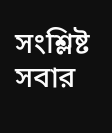সংশ্লিষ্ট সবার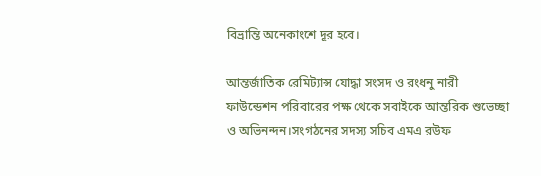বিভ্রান্তি অনেকাংশে দূর হবে।

আন্তর্জাতিক রেমিট্যান্স যোদ্ধা সংসদ ও রংধনু নারী ফাউন্ডেশন পরিবারের পক্ষ থেকে সবাইকে আন্তরিক শুভেচ্ছা ও অভিনন্দন।সংগঠনের সদস‍্য সচিব এমএ রউফ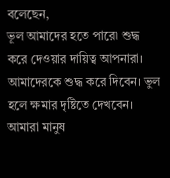বলেছেন,
ভূল আমাদের হতে পারে৷ শুদ্ধ করে দেওয়ার দায়িত্ব আপনারা। আমাদেরকে শুদ্ধ করে দিবেন। ভুল হলে ক্ষমার দৃষ্টিতে দেখবেন। আমারা মানুষ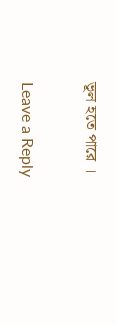ভূল হতে পারে ।

Leave a Reply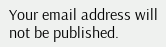Your email address will not be published.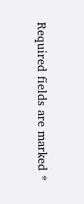Required fields are marked *